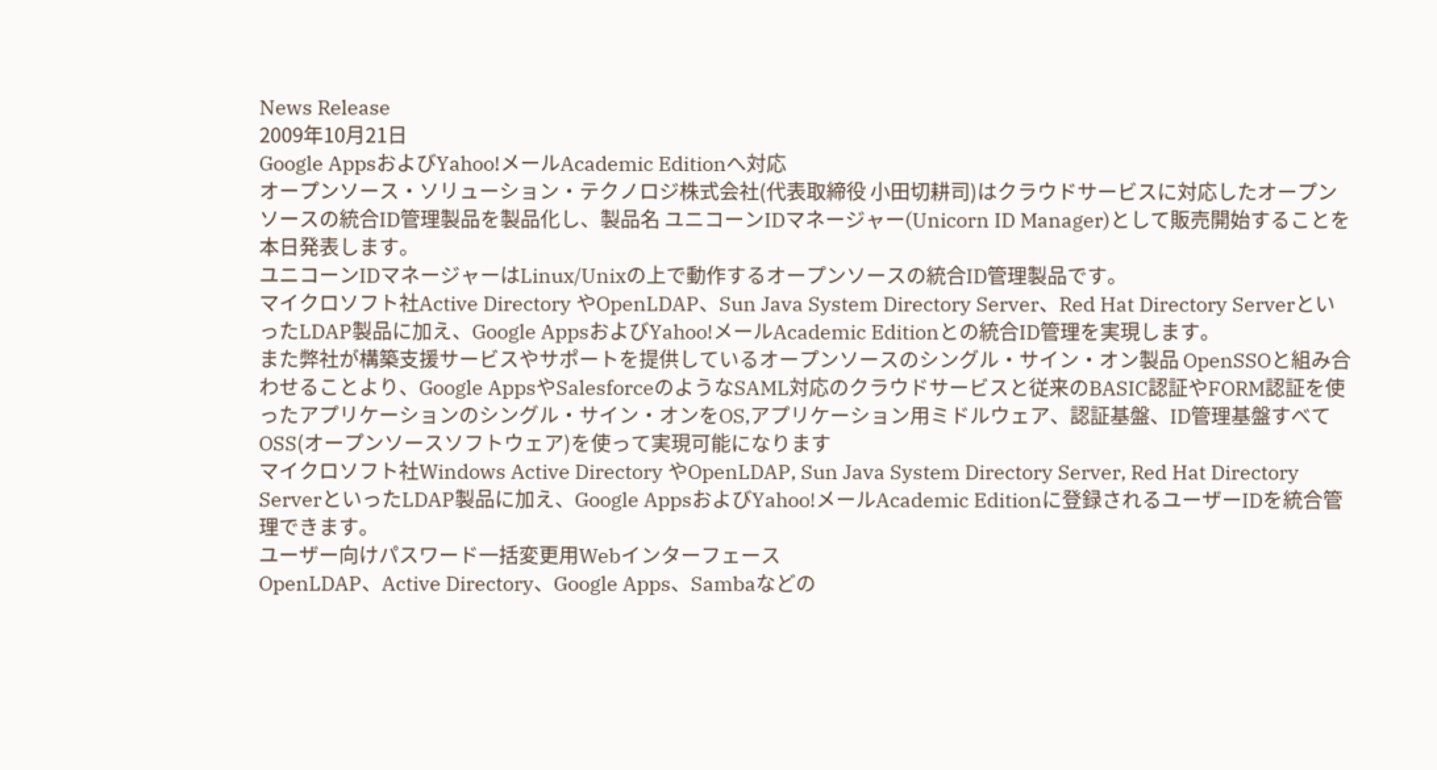News Release
2009年10月21日
Google AppsおよびYahoo!メールAcademic Editionへ対応
オープンソース・ソリューション・テクノロジ株式会社(代表取締役 小田切耕司)はクラウドサービスに対応したオープンソースの統合ID管理製品を製品化し、製品名 ユニコーンIDマネージャー(Unicorn ID Manager)として販売開始することを本日発表します。
ユニコーンIDマネージャーはLinux/Unixの上で動作するオープンソースの統合ID管理製品です。
マイクロソフト社Active Directory やOpenLDAP、Sun Java System Directory Server、Red Hat Directory ServerといったLDAP製品に加え、Google AppsおよびYahoo!メールAcademic Editionとの統合ID管理を実現します。
また弊社が構築支援サービスやサポートを提供しているオープンソースのシングル・サイン・オン製品 OpenSSOと組み合わせることより、Google AppsやSalesforceのようなSAML対応のクラウドサービスと従来のBASIC認証やFORM認証を使ったアプリケーションのシングル・サイン・オンをOS,アプリケーション用ミドルウェア、認証基盤、ID管理基盤すべてOSS(オープンソースソフトウェア)を使って実現可能になります
マイクロソフト社Windows Active Directory やOpenLDAP, Sun Java System Directory Server, Red Hat Directory ServerといったLDAP製品に加え、Google AppsおよびYahoo!メールAcademic Editionに登録されるユーザーIDを統合管理できます。
ユーザー向けパスワード一括変更用Webインターフェース
OpenLDAP、Active Directory、Google Apps、Sambaなどの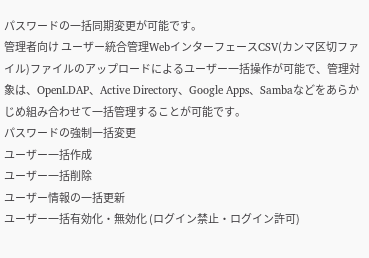パスワードの一括同期変更が可能です。
管理者向け ユーザー統合管理WebインターフェースCSV(カンマ区切ファイル)ファイルのアップロードによるユーザー一括操作が可能で、管理対象は、OpenLDAP、Active Directory、Google Apps、Sambaなどをあらかじめ組み合わせて一括管理することが可能です。
パスワードの強制一括変更
ユーザー一括作成
ユーザー一括削除
ユーザー情報の一括更新
ユーザー一括有効化・無効化 (ログイン禁止・ログイン許可)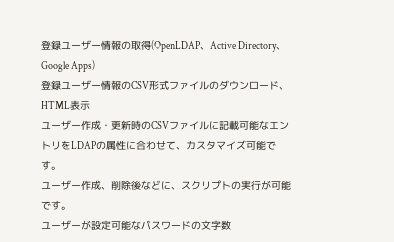登録ユーザー情報の取得(OpenLDAP、Active Directory、Google Apps)
登録ユーザー情報のCSV形式ファイルのダウンロード、HTML表示
ユーザー作成・更新時のCSVファイルに記載可能なエントリをLDAPの属性に合わせて、カスタマイズ可能です。
ユーザー作成、削除後などに、スクリプトの実行が可能です。
ユーザーが設定可能なパスワードの文字数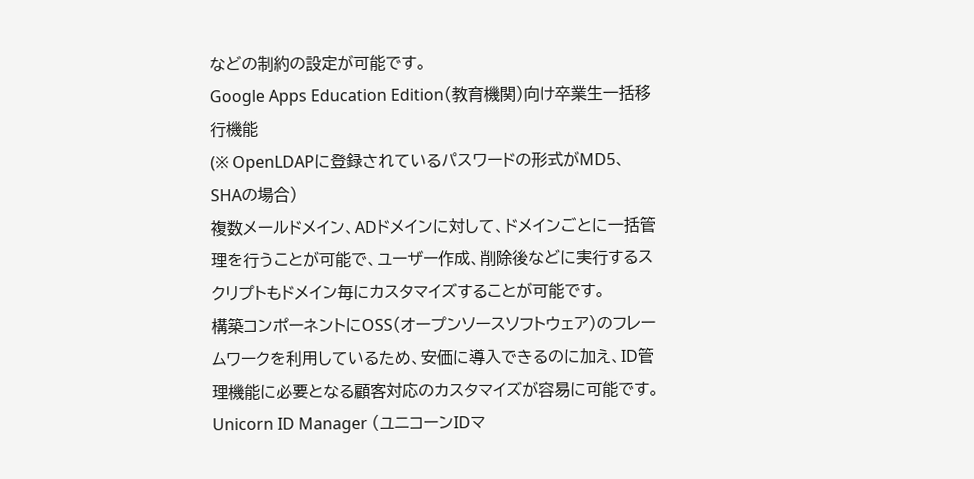などの制約の設定が可能です。
Google Apps Education Edition(教育機関)向け卒業生一括移行機能
(※ OpenLDAPに登録されているパスワードの形式がMD5、SHAの場合)
複数メールドメイン、ADドメインに対して、ドメインごとに一括管理を行うことが可能で、ユーザー作成、削除後などに実行するスクリプトもドメイン毎にカスタマイズすることが可能です。
構築コンポーネントにOSS(オープンソースソフトウェア)のフレームワークを利用しているため、安価に導入できるのに加え、ID管理機能に必要となる顧客対応のカスタマイズが容易に可能です。
Unicorn ID Manager (ユニコーンIDマ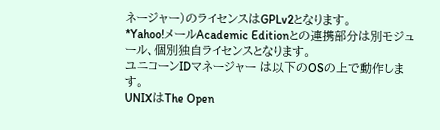ネージャー)のライセンスはGPLv2となります。
*Yahoo!メールAcademic Editionとの連携部分は別モジュール、個別独自ライセンスとなります。
ユニコーンIDマネージャー は以下のOSの上で動作します。
UNIXはThe Open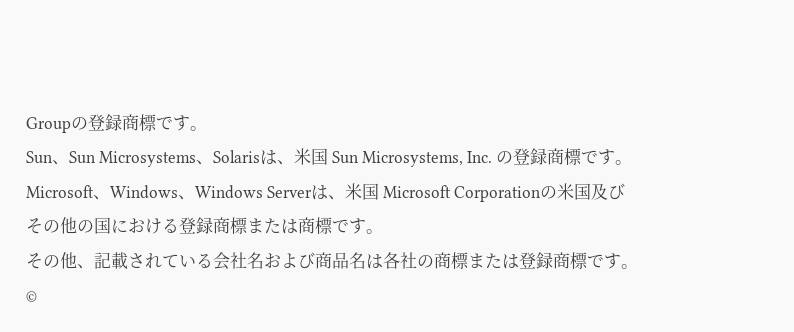Groupの登録商標です。
Sun、Sun Microsystems、Solarisは、米国 Sun Microsystems, Inc. の登録商標です。
Microsoft、Windows、Windows Serverは、米国 Microsoft Corporationの米国及びその他の国における登録商標または商標です。
その他、記載されている会社名および商品名は各社の商標または登録商標です。
©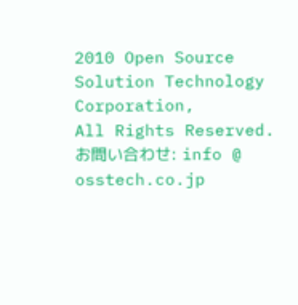2010 Open Source Solution Technology Corporation,
All Rights Reserved.
お問い合わせ: info @ osstech.co.jp